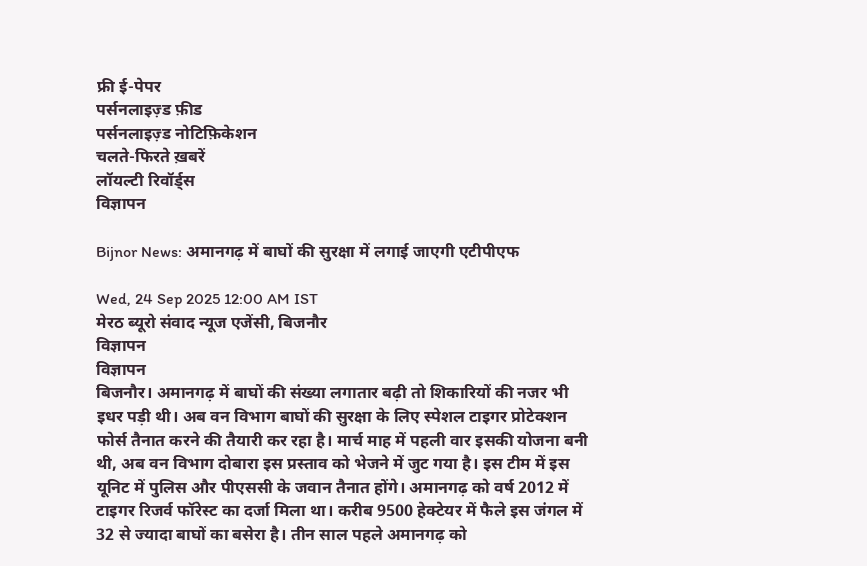फ्री ई-पेपर
पर्सनलाइज़्ड फ़ीड
पर्सनलाइज़्ड नोटिफ़िकेशन
चलते-फिरते ख़बरें
लॉयल्टी रिवॉर्ड्स
विज्ञापन

Bijnor News: अमानगढ़ में बाघों की सुरक्षा में लगाई जाएगी एटीपीएफ

Wed, 24 Sep 2025 12:00 AM IST
मेरठ ब्यूरो संवाद न्यूज एजेंसी, बिजनौर
विज्ञापन
विज्ञापन
बिजनौर। अमानगढ़ में बाघों की संख्या लगातार बढ़ी तो शिकारियों की नजर भी इधर पड़ी थी। अब वन विभाग बाघों की सुरक्षा के लिए स्पेशल टाइगर प्रोटेक्शन फोर्स तैनात करने की तैयारी कर रहा है। मार्च माह में पहली वार इसकी योजना बनी थी, अब वन विभाग दोबारा इस प्रस्ताव को भेजने में जुट गया है। इस टीम में इस यूनिट में पुलिस और पीएससी के जवान तैनात होंगे। अमानगढ़ को वर्ष 2012 में टाइगर रिजर्व फॉरेस्ट का दर्जा मिला था। करीब 9500 हेक्टेयर में फैले इस जंगल में 32 से ज्यादा बाघों का बसेरा है। तीन साल पहले अमानगढ़ को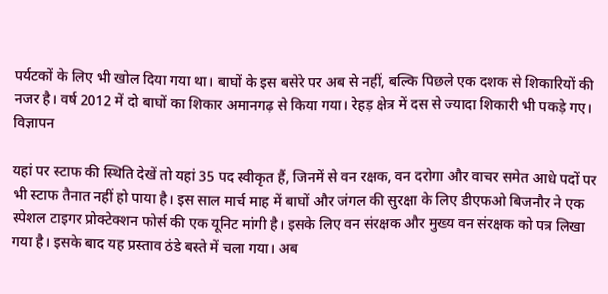पर्यटकों के लिए भी खोल दिया गया था। बाघों के इस बसेरे पर अब से नहीं, बल्कि पिछले एक दशक से शिकारियों की नजर है। वर्ष 2012 में दो बाघों का शिकार अमानगढ़ से किया गया। रेहड़ क्षेत्र में दस से ज्यादा शिकारी भी पकड़े गए।
विज्ञापन

यहां पर स्टाफ की स्थिति देखें तो यहां 35 पद स्वीकृत हैं, जिनमें से वन रक्षक, वन दरोगा और वाचर समेत आधे पदों पर भी स्टाफ तैनात नहीं हो पाया है। इस साल मार्च माह में बाघों और जंगल की सुरक्षा के लिए डीएफओ बिजनौर ने एक स्पेशल टाइगर प्रोक्टेक्शन फोर्स की एक यूनिट मांगी है। इसके लिए वन संरक्षक और मुख्य वन संरक्षक को पत्र लिखा गया है। इसके बाद यह प्रस्ताव ठंडे बस्ते में चला गया। अब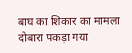बाघ का शिकार का मामला दोबारा पकड़ा गया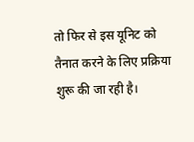तो फिर से इस यूनिट को तैनात करने के लिए प्रक्रिया शुरू की जा रही है।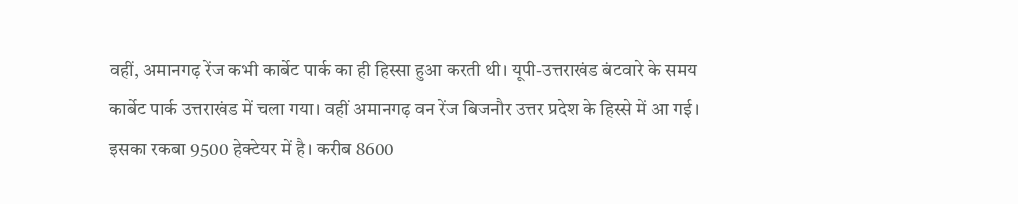वहीं, अमानगढ़ रेंज कभी कार्बेट पार्क का ही हिस्सा हुआ करती थी। यूपी-उत्तराखंड बंटवारे के समय कार्बेट पार्क उत्तराखंड में चला गया। वहीं अमानगढ़ वन रेंज बिजनौर उत्तर प्रदेश के हिस्से में आ गई। इसका रकबा 9500 हेक्टेयर में है। करीब 8600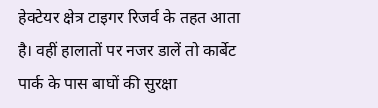हेक्टेयर क्षेत्र टाइगर रिजर्व के तहत आता है। वहीं हालातों पर नजर डालें तो कार्बेट पार्क के पास बाघों की सुरक्षा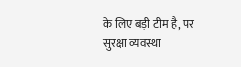के लिए बड़ी टीम है, पर सुरक्षा व्यवस्था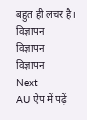बहुत ही लचर है।
विज्ञापन
विज्ञापन
विज्ञापन
Next
AU ऐप में पढ़ें